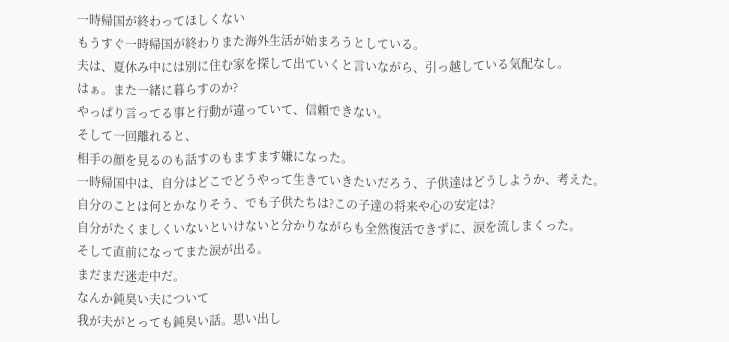一時帰国が終わってほしくない
もうすぐ一時帰国が終わりまた海外生活が始まろうとしている。
夫は、夏休み中には別に住む家を探して出ていくと言いながら、引っ越している気配なし。
はぁ。また一緒に暮らすのか?
やっぱり言ってる事と行動が違っていて、信頼できない。
そして一回離れると、
相手の顔を見るのも話すのもますます嫌になった。
一時帰国中は、自分はどこでどうやって生きていきたいだろう、子供達はどうしようか、考えた。
自分のことは何とかなりそう、でも子供たちは?この子達の将来や心の安定は?
自分がたくましくいないといけないと分かりながらも全然復活できずに、涙を流しまくった。
そして直前になってまた涙が出る。
まだまだ迷走中だ。
なんか鈍臭い夫について
我が夫がとっても鈍臭い話。思い出し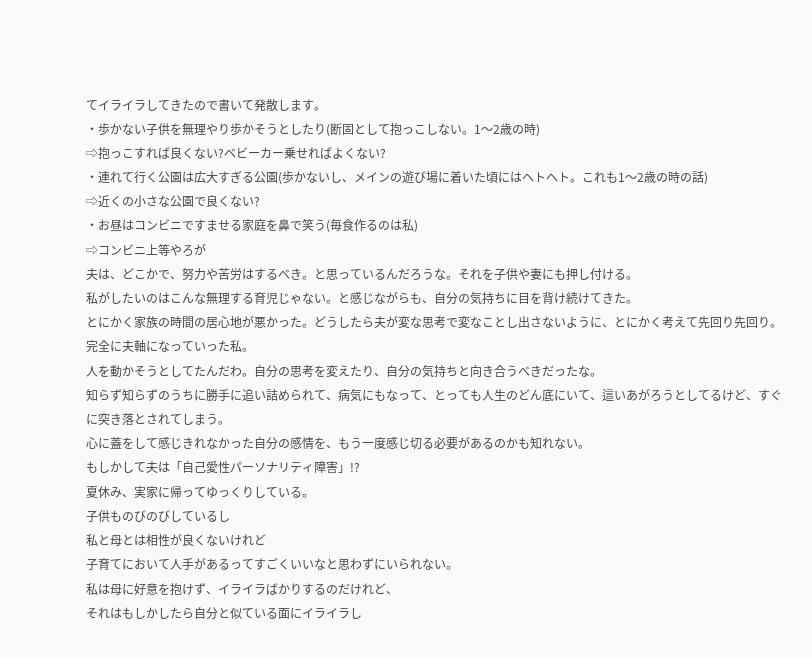てイライラしてきたので書いて発散します。
・歩かない子供を無理やり歩かそうとしたり(断固として抱っこしない。1〜2歳の時)
⇨抱っこすれば良くない?ベビーカー乗せればよくない?
・連れて行く公園は広大すぎる公園(歩かないし、メインの遊び場に着いた頃にはヘトヘト。これも1〜2歳の時の話)
⇨近くの小さな公園で良くない?
・お昼はコンビニですませる家庭を鼻で笑う(毎食作るのは私)
⇨コンビニ上等やろが
夫は、どこかで、努力や苦労はするべき。と思っているんだろうな。それを子供や妻にも押し付ける。
私がしたいのはこんな無理する育児じゃない。と感じながらも、自分の気持ちに目を背け続けてきた。
とにかく家族の時間の居心地が悪かった。どうしたら夫が変な思考で変なことし出さないように、とにかく考えて先回り先回り。完全に夫軸になっていった私。
人を動かそうとしてたんだわ。自分の思考を変えたり、自分の気持ちと向き合うべきだったな。
知らず知らずのうちに勝手に追い詰められて、病気にもなって、とっても人生のどん底にいて、這いあがろうとしてるけど、すぐに突き落とされてしまう。
心に蓋をして感じきれなかった自分の感情を、もう一度感じ切る必要があるのかも知れない。
もしかして夫は「自己愛性パーソナリティ障害」!?
夏休み、実家に帰ってゆっくりしている。
子供ものびのびしているし
私と母とは相性が良くないけれど
子育てにおいて人手があるってすごくいいなと思わずにいられない。
私は母に好意を抱けず、イライラばかりするのだけれど、
それはもしかしたら自分と似ている面にイライラし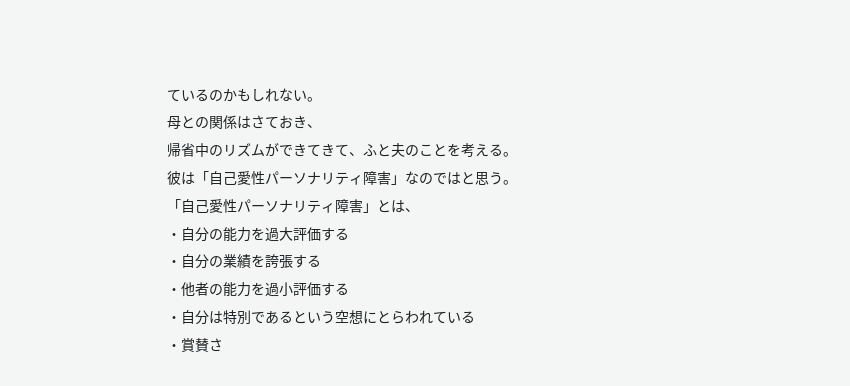ているのかもしれない。
母との関係はさておき、
帰省中のリズムができてきて、ふと夫のことを考える。
彼は「自己愛性パーソナリティ障害」なのではと思う。
「自己愛性パーソナリティ障害」とは、
・自分の能力を過大評価する
・自分の業績を誇張する
・他者の能力を過小評価する
・自分は特別であるという空想にとらわれている
・賞賛さ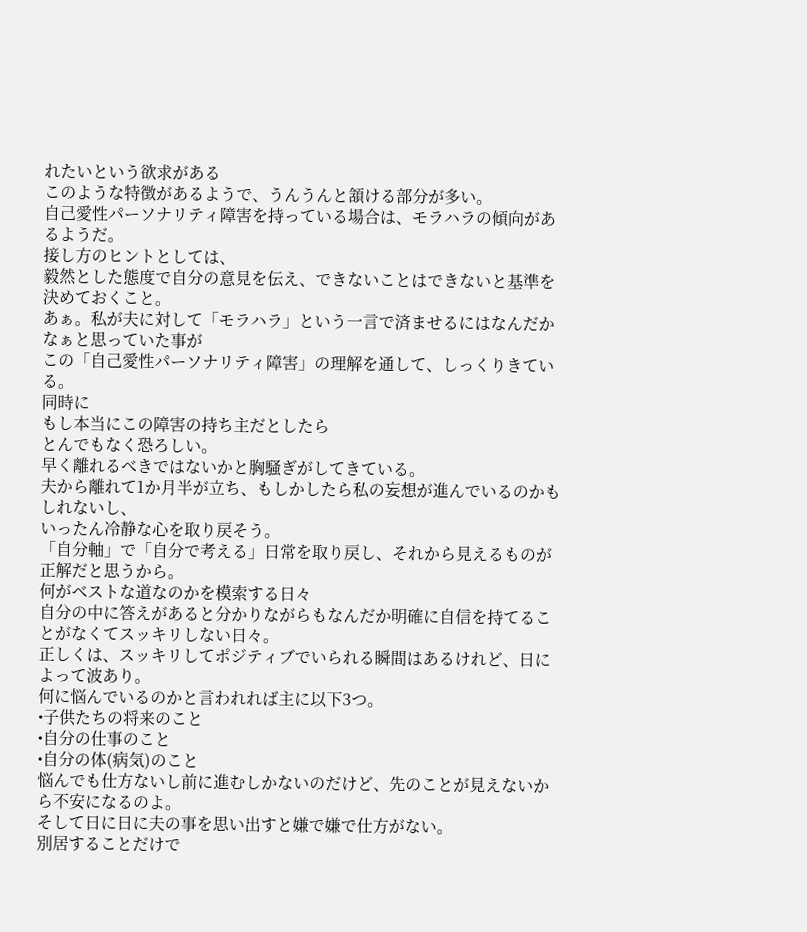れたいという欲求がある
このような特徴があるようで、うんうんと頷ける部分が多い。
自己愛性パーソナリティ障害を持っている場合は、モラハラの傾向があるようだ。
接し方のヒントとしては、
毅然とした態度で自分の意見を伝え、できないことはできないと基準を決めておくこと。
あぁ。私が夫に対して「モラハラ」という一言で済ませるにはなんだかなぁと思っていた事が
この「自己愛性パーソナリティ障害」の理解を通して、しっくりきている。
同時に
もし本当にこの障害の持ち主だとしたら
とんでもなく恐ろしい。
早く離れるべきではないかと胸騒ぎがしてきている。
夫から離れて1か月半が立ち、もしかしたら私の妄想が進んでいるのかもしれないし、
いったん冷静な心を取り戻そう。
「自分軸」で「自分で考える」日常を取り戻し、それから見えるものが正解だと思うから。
何がベストな道なのかを模索する日々
自分の中に答えがあると分かりながらもなんだか明確に自信を持てることがなくてスッキリしない日々。
正しくは、スッキリしてポジティブでいられる瞬間はあるけれど、日によって波あり。
何に悩んでいるのかと言われれば主に以下3つ。
•子供たちの将来のこと
•自分の仕事のこと
•自分の体(病気)のこと
悩んでも仕方ないし前に進むしかないのだけど、先のことが見えないから不安になるのよ。
そして日に日に夫の事を思い出すと嫌で嫌で仕方がない。
別居することだけで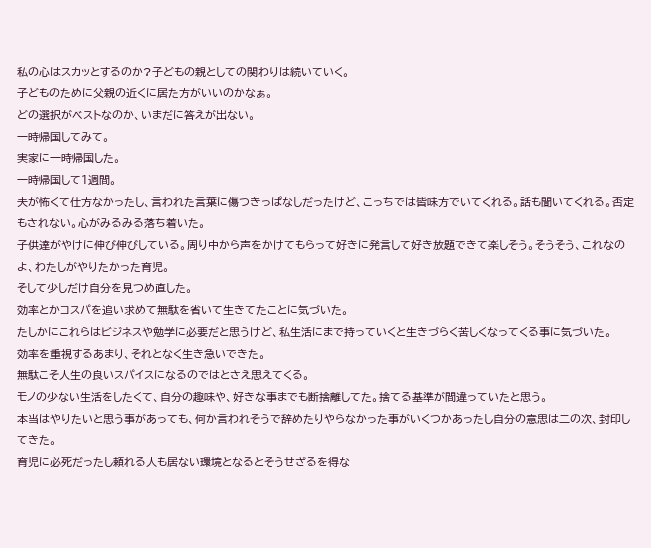私の心はスカッとするのか?子どもの親としての関わりは続いていく。
子どものために父親の近くに居た方がいいのかなぁ。
どの選択がベストなのか、いまだに答えが出ない。
一時帰国してみて。
実家に一時帰国した。
一時帰国して1週間。
夫が怖くて仕方なかったし、言われた言葉に傷つきっぱなしだったけど、こっちでは皆味方でいてくれる。話も聞いてくれる。否定もされない。心がみるみる落ち着いた。
子供達がやけに伸び伸びしている。周り中から声をかけてもらって好きに発言して好き放題できて楽しそう。そうそう、これなのよ、わたしがやりたかった育児。
そして少しだけ自分を見つめ直した。
効率とかコスパを追い求めて無駄を省いて生きてたことに気づいた。
たしかにこれらはビジネスや勉学に必要だと思うけど、私生活にまで持っていくと生きづらく苦しくなってくる事に気づいた。
効率を重視するあまり、それとなく生き急いできた。
無駄こそ人生の良いスパイスになるのではとさえ思えてくる。
モノの少ない生活をしたくて、自分の趣味や、好きな事までも断捨離してた。捨てる基準が間違っていたと思う。
本当はやりたいと思う事があっても、何か言われそうで辞めたりやらなかった事がいくつかあったし自分の意思は二の次、封印してきた。
育児に必死だったし頼れる人も居ない環境となるとそうせざるを得な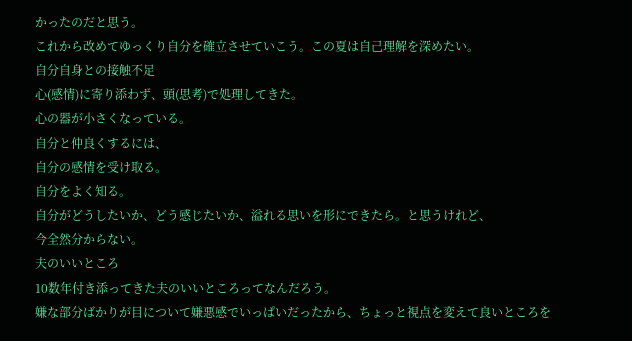かったのだと思う。
これから改めてゆっくり自分を確立させていこう。この夏は自己理解を深めたい。
自分自身との接触不足
心(感情)に寄り添わず、頭(思考)で処理してきた。
心の器が小さくなっている。
自分と仲良くするには、
自分の感情を受け取る。
自分をよく知る。
自分がどうしたいか、どう感じたいか、溢れる思いを形にできたら。と思うけれど、
今全然分からない。
夫のいいところ
10数年付き添ってきた夫のいいところってなんだろう。
嫌な部分ばかりが目について嫌悪感でいっぱいだったから、ちょっと視点を変えて良いところを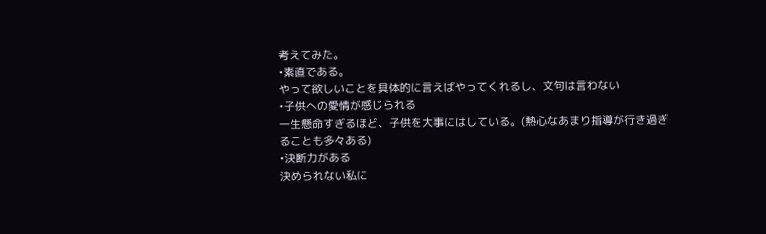考えてみた。
•素直である。
やって欲しいことを具体的に言えばやってくれるし、文句は言わない
•子供への愛情が感じられる
一生懸命すぎるほど、子供を大事にはしている。(熱心なあまり指導が行き過ぎることも多々ある)
•決断力がある
決められない私に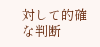対して的確な判断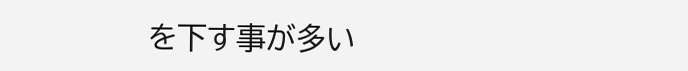を下す事が多い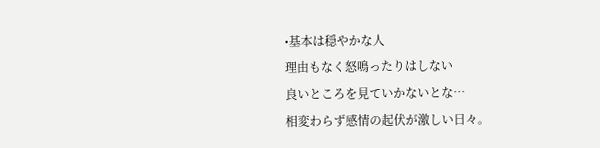•基本は穏やかな人
理由もなく怒鳴ったりはしない
良いところを見ていかないとな…
相変わらず感情の起伏が激しい日々。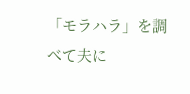「モラハラ」を調べて夫に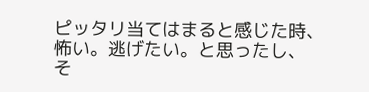ピッタリ当てはまると感じた時、怖い。逃げたい。と思ったし、
そ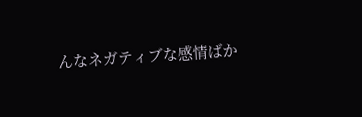んなネガティブな感情ばか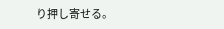り押し寄せる。